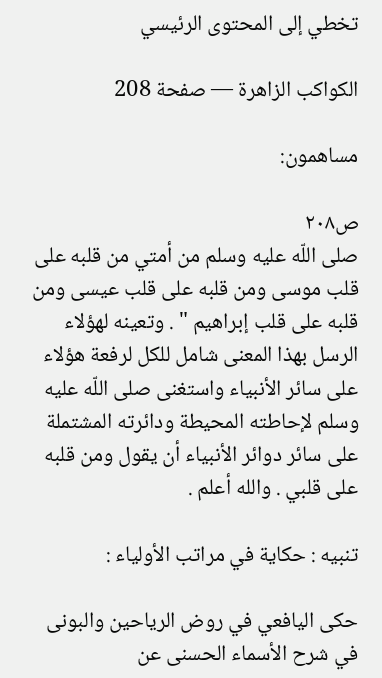تخطي إلى المحتوى الرئيسي

الكواكب الزاهرة — صفحة 208

مساهمون:

ص٢٠٨
صلى اللّه عليه وسلم من أمتي من قلبه على قلب موسى ومن قلبه على قلب عيسى ومن قلبه على قلب إبراهيم " . وتعينه لهؤلاء الرسل بهذا المعنى شامل للكل لرفعة هؤلاء على سائر الأنبياء واستغنى صلى اللّه عليه وسلم لإحاطته المحيطة ودائرته المشتملة على سائر دوائر الأنبياء أن يقول ومن قلبه على قلبي . والله أعلم .

تنبيه : حكاية في مراتب الأولياء :

حكى اليافعي في روض الرياحين والبونى في شرح الأسماء الحسنى عن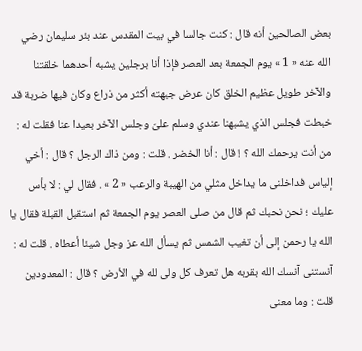بعض الصالحين أنه قال : كنت جالسا في بيت المقدس عند بئر سليمان رضي الله عنه « 1 » يوم الجمعة بعد العصر فإذا أنا برجلين يشبه أحدهما خلقتنا والآخر طويل عظيم الخلق كان عرض جبهته أكثر من ذراع وكان فيها ضربة قد خبطت فجلس الذي يشبهنا عندي وسلم علىّ وجلس الآخر بعيدا عنا فقلت له : من أنت يرحمك الله ؟ ! قال : أنا الخضر . قلت : ومن ذاك الرجل ؟ قال : أخي إلياس فداخلنى ما يداخل مثلي من الهيبة والرعب « 2 » . فقال لي : لا بأس عليك ؛ نحن نحبك ثم قال من صلى العصر يوم الجمعة ثم استقبل القبلة فقال يا الله يا رحمن إلى أن تغيب الشمس ثم يسأل الله عز وجل شيئا أعطاه . قلت له : آنستنى آنسك الله بقربه هل تعرف كل ولى لله في الأرض ؟ قال : المعدودين قلت : وما معنى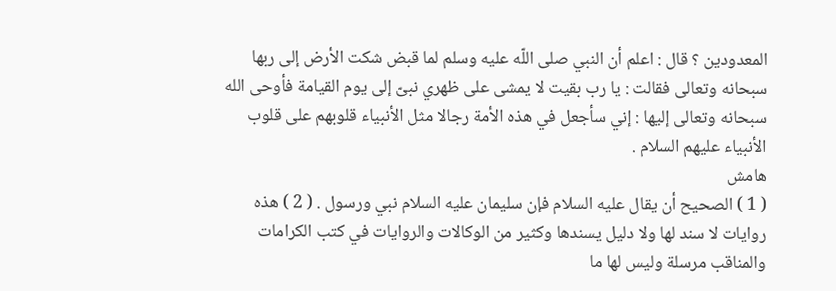المعدودين ؟ قال : اعلم أن النبي صلى اللّه عليه وسلم لما قبض شكت الأرض إلى ربها سبحانه وتعالى فقالت : يا رب بقيت لا يمشى على ظهري نبىّ إلى يوم القيامة فأوحى الله سبحانه وتعالى إليها : إني سأجعل في هذه الأمة رجالا مثل الأنبياء قلوبهم على قلوب الأنبياء عليهم السلام .
هامش
( 1 ) الصحيح أن يقال عليه السلام فإن سليمان عليه السلام نبي ورسول . ( 2 ) هذه روايات لا سند لها ولا دليل يسندها وكثير من الوكالات والروايات في كتب الكرامات والمناقب مرسلة وليس لها ما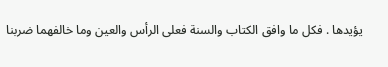يؤيدها . فكل ما وافق الكتاب والسنة فعلى الرأس والعين وما خالفهما ضربنا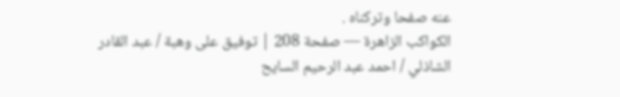عنه صفحا وتركناه .
الكواكب الزاهرة — صفحة 208 | توفيق على وهبة / عبد القادر الشاذلي / احمد عبد الرحيم السايح